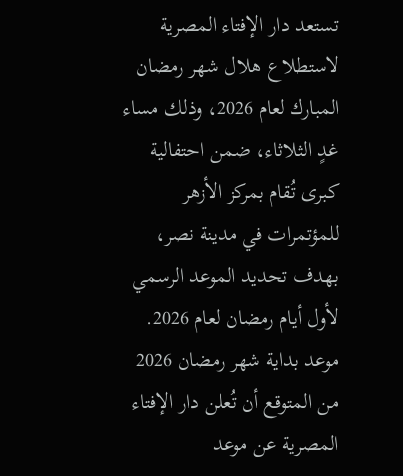تستعد دار الإفتاء المصرية لاستطلاع هلال شهر رمضان المبارك لعام 2026، وذلك مساء غدٍ الثلاثاء، ضمن احتفالية كبرى تُقام بمركز الأزهر للمؤتمرات في مدينة نصر، بهدف تحديد الموعد الرسمي لأول أيام رمضان لعام 2026.
موعد بداية شهر رمضان 2026
من المتوقع أن تُعلن دار الإفتاء المصرية عن موعد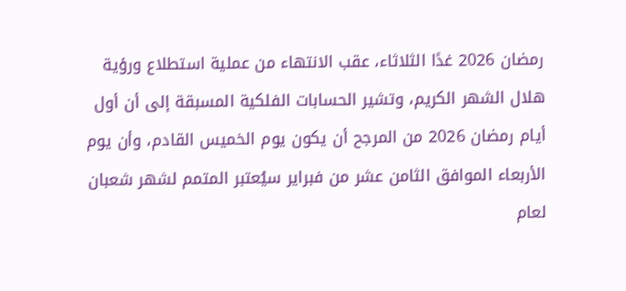رمضان 2026 غدًا الثلاثاء، عقب الانتهاء من عملية استطلاع ورؤية هلال الشهر الكريم، وتشير الحسابات الفلكية المسبقة إلى أن أول أيام رمضان 2026 من المرجح أن يكون يوم الخميس القادم، وأن يوم الأربعاء الموافق الثامن عشر من فبراير سيُعتبر المتمم لشهر شعبان لعام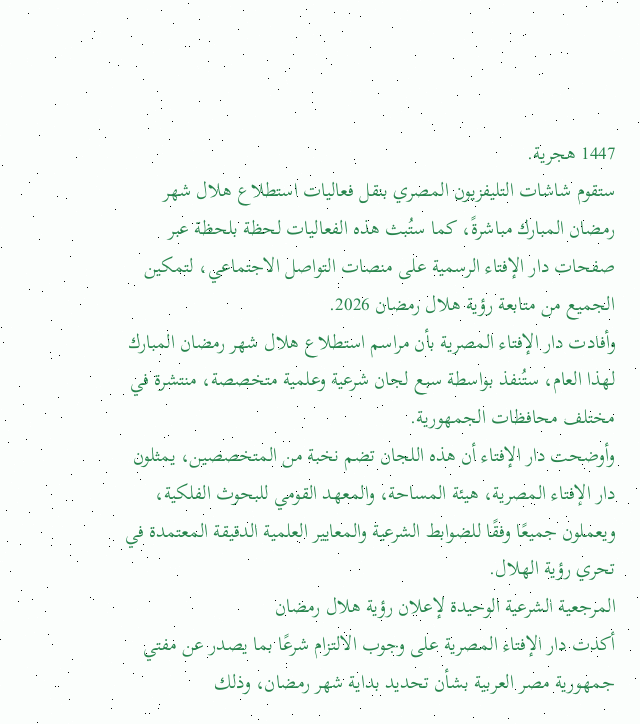1447 هجرية.
ستقوم شاشات التليفزيون المصري بنقل فعاليات استطلاع هلال شهر رمضان المبارك مباشرةً، كما ستُبث هذه الفعاليات لحظة بلحظة عبر صفحات دار الإفتاء الرسمية على منصات التواصل الاجتماعي، لتمكين الجميع من متابعة رؤية هلال رمضان 2026.
وأفادت دار الإفتاء المصرية بأن مراسم استطلاع هلال شهر رمضان المبارك لهذا العام، ستُنفذ بواسطة سبع لجان شرعية وعلمية متخصصة، منتشرة في مختلف محافظات الجمهورية.
وأوضحت دار الإفتاء أن هذه اللجان تضم نخبة من المتخصصين، يمثلون دار الإفتاء المصرية، هيئة المساحة، والمعهد القومي للبحوث الفلكية، ويعملون جميعًا وفقًا للضوابط الشرعية والمعايير العلمية الدقيقة المعتمدة في تحري رؤية الهلال.
المرجعية الشرعية الوحيدة لإعلان رؤية هلال رمضان
أكدت دار الإفتاء المصرية على وجوب الالتزام شرعًا بما يصدر عن مفتي جمهورية مصر العربية بشأن تحديد بداية شهر رمضان، وذلك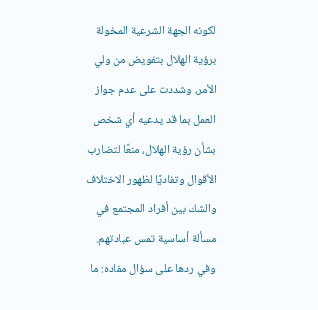لكونه الجهة الشرعية المخولة برؤية الهلال بتفويض من ولي الأمر، وشددت على عدم جواز العمل بما قد يدعيه أي شخص بشأن رؤية الهلال، منعًا لتضارب الأقوال وتفاديًا لظهور الاختلاف والشك بين أفراد المجتمع في مسألة أساسية تمس عبادتهم.
وفي ردها على سؤال مفاده: ما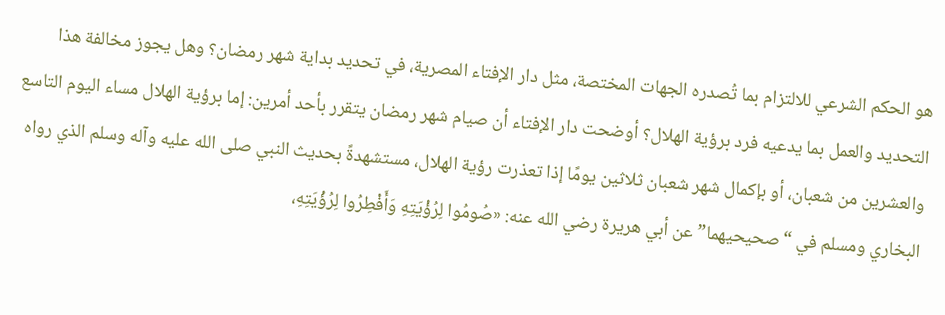هو الحكم الشرعي للالتزام بما تُصدره الجهات المختصة، مثل دار الإفتاء المصرية، في تحديد بداية شهر رمضان؟ وهل يجوز مخالفة هذا التحديد والعمل بما يدعيه فرد برؤية الهلال؟ أوضحت دار الإفتاء أن صيام شهر رمضان يتقرر بأحد أمرين: إما برؤية الهلال مساء اليوم التاسع والعشرين من شعبان، أو بإكمال شهر شعبان ثلاثين يومًا إذا تعذرت رؤية الهلال، مستشهدةً بحديث النبي صلى الله عليه وآله وسلم الذي رواه البخاري ومسلم في “صحيحيهما” عن أبي هريرة رضي الله عنه: «صُومُوا لِرُؤْيَتِهِ وَأَفْطِرُوا لِرُؤْيَتِهِ،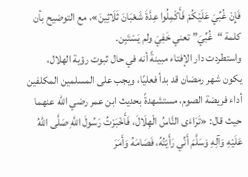فَإِنْ غُبِّيَ عَلَيْكُمْ فَأَكْمِلُوا عِدَّةَ شَعْبَانَ ثَلَاثِينَ»، مع التوضيح بأن كلمة “غُبِّيَ” تعني خَفِيَ ولم يَسْتَبِن.
واستطردت دار الإفتاء مبينةً أنه في حال ثبوت رؤية الهلال، يكون شهر رمضان قد بدأ فعليًا، ويجب على المسلمين المكلفين أداء فريضة الصوم، مستشهدةً بحديث ابن عمر رضي الله عنهما حيث قال: «تَرَاءَى النَّاسُ الْهِلَالَ، فَأَخْبَرْتُ رَسُولَ اللَّهِ صَلَّى اللهُ عَلَيْهِ وَآلِهِ وَسَلَّمَ أَنِّي رَأَيْتُهُ، فَصَامَهُ وَأَمَرَ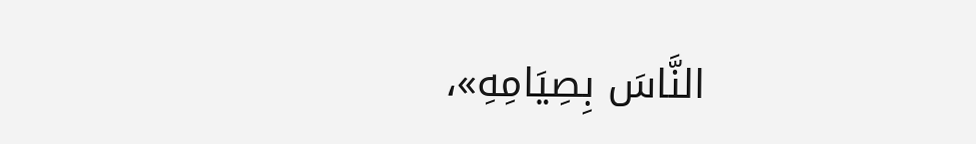النَّاسَ بِصِيَامِهِ»،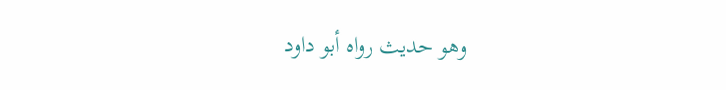وهو حديث رواه أبو داود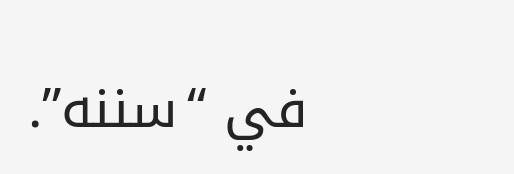في “سننه”.